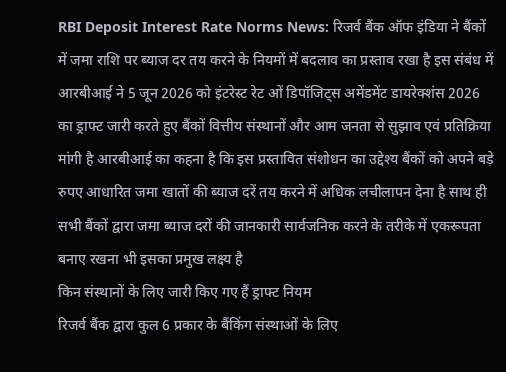RBI Deposit Interest Rate Norms News: रिजर्व बैंक ऑफ इंडिया ने बैंकों में जमा राशि पर ब्याज दर तय करने के नियमों में बदलाव का प्रस्ताव रखा है इस संबंध में आरबीआई ने 5 जून 2026 को इंटरेस्ट रेट ओं डिपॉजिट्स अमेंडमेंट डायरेक्शंस 2026 का ड्राफ्ट जारी करते हुए बैंकों वित्तीय संस्थानों और आम जनता से सुझाव एवं प्रतिक्रिया मांगी है आरबीआई का कहना है कि इस प्रस्तावित संशोधन का उद्देश्य बैंकों को अपने बड़े रुपए आधारित जमा खातों की ब्याज दरें तय करने में अधिक लचीलापन देना है साथ ही सभी बैंकों द्वारा जमा ब्याज दरों की जानकारी सार्वजनिक करने के तरीके में एकरूपता बनाए रखना भी इसका प्रमुख लक्ष्य है
किन संस्थानों के लिए जारी किए गए हैं ड्राफ्ट नियम
रिजर्व बैंक द्वारा कुल 6 प्रकार के बैंकिंग संस्थाओं के लिए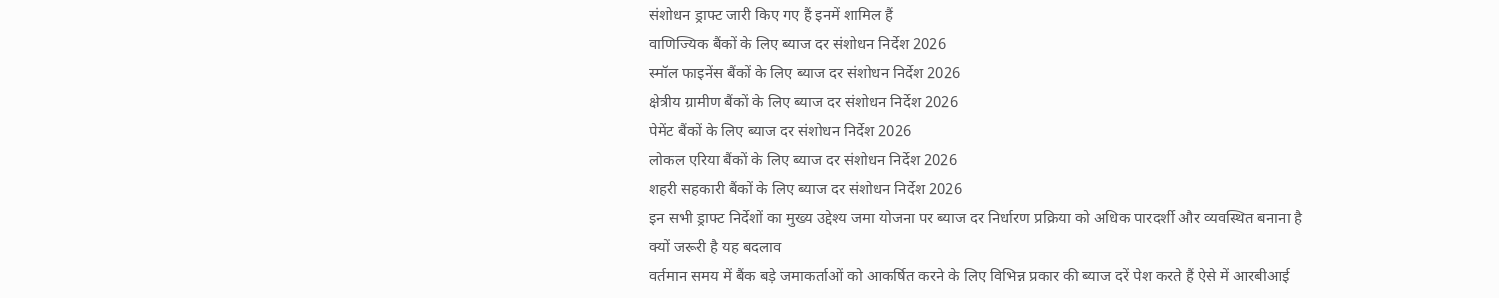संशोधन ड्राफ्ट जारी किए गए हैं इनमें शामिल हैं
वाणिज्यिक बैंकों के लिए ब्याज दर संशोधन निर्देश 2026
स्मॉल फाइनेंस बैंकों के लिए ब्याज दर संशोधन निर्देश 2026
क्षेत्रीय ग्रामीण बैंकों के लिए ब्याज दर संशोधन निर्देश 2026
पेमेंट बैंकों के लिए ब्याज दर संशोधन निर्देश 2026
लोकल एरिया बैंकों के लिए ब्याज दर संशोधन निर्देश 2026
शहरी सहकारी बैंकों के लिए ब्याज दर संशोधन निर्देश 2026
इन सभी ड्राफ्ट निर्देशों का मुख्य उद्देश्य जमा योजना पर ब्याज दर निर्धारण प्रक्रिया को अधिक पारदर्शी और व्यवस्थित बनाना है
क्यों जरूरी है यह बदलाव
वर्तमान समय में बैंक बड़े जमाकर्ताओं को आकर्षित करने के लिए विभिन्न प्रकार की ब्याज दरें पेश करते हैं ऐसे में आरबीआई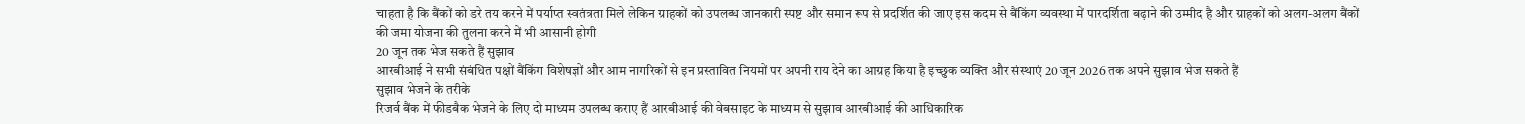चाहता है कि बैंकों को डरे तय करने में पर्याप्त स्वतंत्रता मिले लेकिन ग्राहकों को उपलब्ध जानकारी स्पष्ट और समान रूप से प्रदर्शित की जाए इस कदम से बैंकिंग व्यवस्था में पारदर्शिता बढ़ाने की उम्मीद है और ग्राहकों को अलग-अलग बैंकों की जमा योजना की तुलना करने में भी आसानी होगी
20 जून तक भेज सकते हैं सुझाव
आरबीआई ने सभी संबंधित पक्षों बैंकिंग विशेषज्ञों और आम नागरिकों से इन प्रस्तावित नियमों पर अपनी राय देने का आग्रह किया है इच्छुक व्यक्ति और संस्थाएं 20 जून 2026 तक अपने सुझाव भेज सकते हैं
सुझाव भेजने के तरीके
रिजर्व बैंक में फीडबैक भेजने के लिए दो माध्यम उपलब्ध कराए हैं आरबीआई की वेबसाइट के माध्यम से सुझाव आरबीआई की आधिकारिक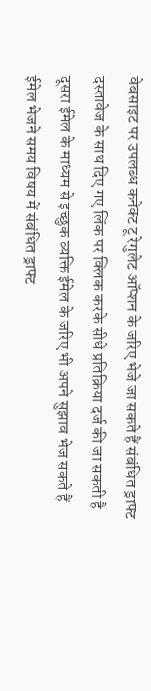वेबसाइट पर उपलब्ध कनेक्ट टू रेगुलेट ऑप्शन के जरिए भेजे जा सकते हैं संबंधित ड्राफ्ट दस्तावेज के साथ दिए गए लिंक पर क्लिक करके सीधे प्रतिक्रिया दर्ज की जा सकती है दूसरा ईमेल के माध्यम से इच्छुक व्यक्ति ईमेल के जरिए भी अपने सुझाव भेज सकते हैं ईमेल भेजने समय विषय में संबंधित ड्राफ्ट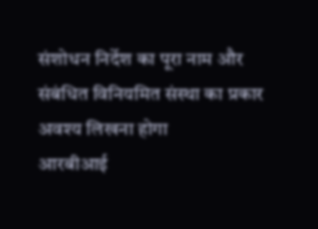संशोधन निर्देश का पूरा नाम और संबंधित विनियमित संस्था का प्रकार अवश्य लिखना होगा
आरबीआई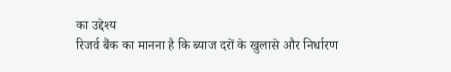का उद्देश्य
रिजर्व बैंक का मानना है कि ब्याज दरों के खुलासे और निर्धारण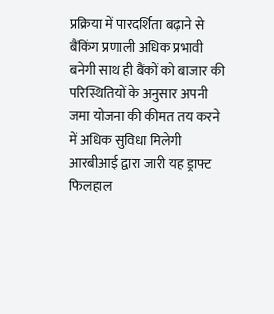प्रक्रिया में पारदर्शिता बढ़ाने से बैंकिंग प्रणाली अधिक प्रभावी बनेगी साथ ही बैंकों को बाजार की परिस्थितियों के अनुसार अपनी जमा योजना की कीमत तय करने में अधिक सुविधा मिलेगी आरबीआई द्वारा जारी यह ड्राफ्ट फिलहाल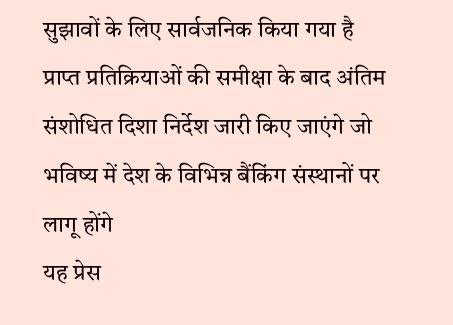सुझावों के लिए सार्वजनिक किया गया है प्राप्त प्रतिक्रियाओं की समीक्षा के बाद अंतिम संशोधित दिशा निर्देश जारी किए जाएंगे जो भविष्य में देश के विभिन्न बैंकिंग संस्थानों पर लागू होंगे
यह प्रेस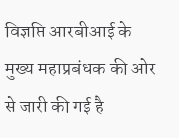विज्ञप्ति आरबीआई के मुख्य महाप्रबंधक की ओर से जारी की गई है